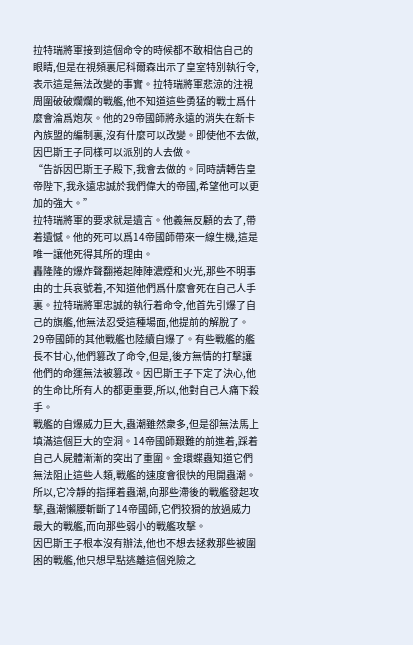拉特瑞將軍接到這個命令的時候都不敢相信自己的眼睛,但是在視頻裏尼科爾森出示了皇室特別執行令,表示這是無法改變的事實。拉特瑞將軍悲涼的注視周圍破破爛爛的戰艦,他不知道這些勇猛的戰士爲什麼會淪爲炮灰。他的29帝國師將永遠的消失在新卡內族盟的編制裏,沒有什麼可以改變。即使他不去做,因巴斯王子同樣可以派別的人去做。
“告訴因巴斯王子殿下,我會去做的。同時請轉告皇帝陛下,我永遠忠誠於我們偉大的帝國,希望他可以更加的強大。”
拉特瑞將軍的要求就是遺言。他義無反顧的去了,帶着遺憾。他的死可以爲14帝國師帶來一線生機,這是唯一讓他死得其所的理由。
轟隆隆的爆炸聲翻捲起陣陣濃煙和火光,那些不明事由的士兵哀號着,不知道他們爲什麼會死在自己人手裏。拉特瑞將軍忠誠的執行着命令,他首先引爆了自己的旗艦,他無法忍受這種場面,他提前的解脫了。29帝國師的其他戰艦也陸續自爆了。有些戰艦的艦長不甘心,他們篡改了命令,但是,後方無情的打擊讓他們的命運無法被篡改。因巴斯王子下定了決心,他的生命比所有人的都更重要,所以,他對自己人痛下殺手。
戰艦的自爆威力巨大,蟲潮雖然衆多,但是卻無法馬上填滿這個巨大的空洞。14帝國師艱難的前進着,踩着自己人屍體漸漸的突出了重圍。金環蝶蟲知道它們無法阻止這些人類,戰艦的速度會很快的甩開蟲潮。所以,它冷靜的指揮着蟲潮,向那些滯後的戰艦發起攻擊,蟲潮懶腰斬斷了14帝國師,它們狡猾的放過威力最大的戰艦,而向那些弱小的戰艦攻擊。
因巴斯王子根本沒有辦法,他也不想去拯救那些被圍困的戰艦,他只想早點逃離這個兇險之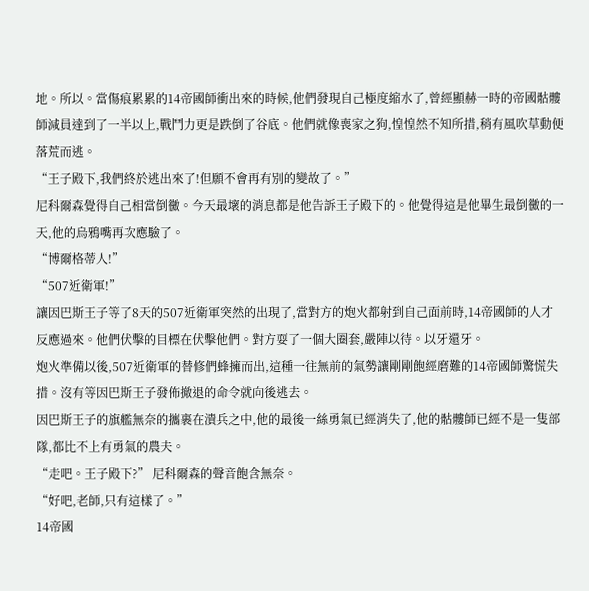地。所以。當傷痕累累的14帝國師衝出來的時候,他們發現自己極度縮水了,曾經顯赫一時的帝國骷髏師減員達到了一半以上,戰鬥力更是跌倒了谷底。他們就像喪家之狗,惶惶然不知所措,稍有風吹草動便落荒而逃。
“王子殿下,我們終於逃出來了!但願不會再有別的變故了。”
尼科爾森覺得自己相當倒黴。今天最壞的消息都是他告訴王子殿下的。他覺得這是他畢生最倒黴的一天,他的烏鴉嘴再次應驗了。
“博爾格蒂人!”
“507近衛軍!”
讓因巴斯王子等了8天的507近衛軍突然的出現了,當對方的炮火都射到自己面前時,14帝國師的人才反應過來。他們伏擊的目標在伏擊他們。對方耍了一個大圈套,嚴陣以待。以牙還牙。
炮火準備以後,507近衛軍的替修們蜂擁而出,這種一往無前的氣勢讓剛剛飽經磨難的14帝國師驚慌失措。沒有等因巴斯王子發佈撤退的命令就向後逃去。
因巴斯王子的旗艦無奈的攜裹在潰兵之中,他的最後一絲勇氣已經消失了,他的骷髏師已經不是一隻部隊,都比不上有勇氣的農夫。
“走吧。王子殿下?” 尼科爾森的聲音飽含無奈。
“好吧,老師,只有這樣了。”
14帝國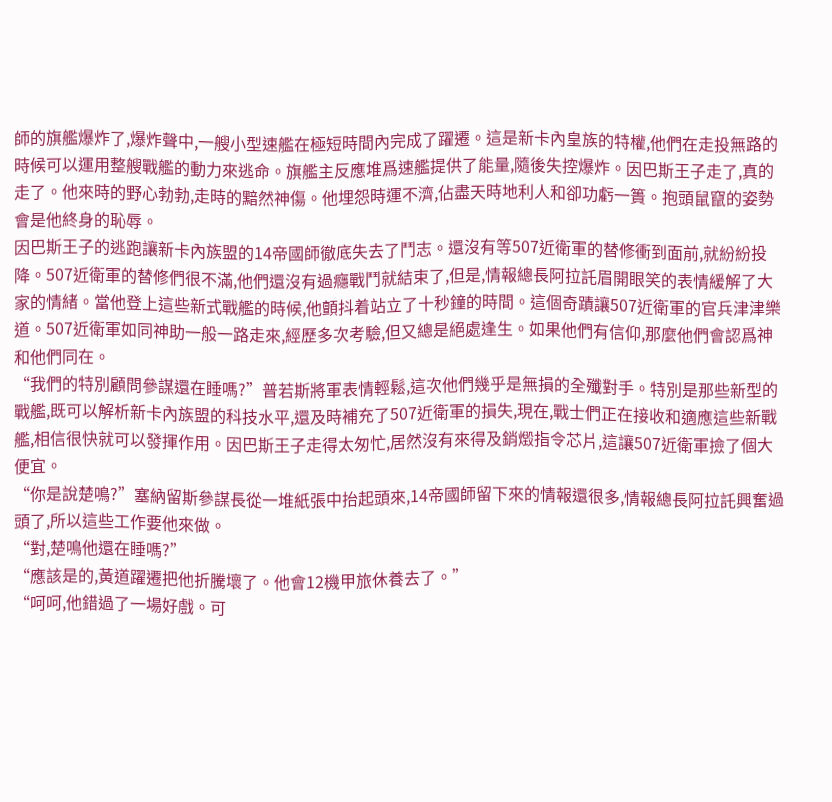師的旗艦爆炸了,爆炸聲中,一艘小型速艦在極短時間內完成了躍遷。這是新卡內皇族的特權,他們在走投無路的時候可以運用整艘戰艦的動力來逃命。旗艦主反應堆爲速艦提供了能量,隨後失控爆炸。因巴斯王子走了,真的走了。他來時的野心勃勃,走時的黯然神傷。他埋怨時運不濟,佔盡天時地利人和卻功虧一簣。抱頭鼠竄的姿勢會是他終身的恥辱。
因巴斯王子的逃跑讓新卡內族盟的14帝國師徹底失去了鬥志。還沒有等507近衛軍的替修衝到面前,就紛紛投降。507近衛軍的替修們很不滿,他們還沒有過癮戰鬥就結束了,但是,情報總長阿拉託眉開眼笑的表情緩解了大家的情緒。當他登上這些新式戰艦的時候,他顫抖着站立了十秒鐘的時間。這個奇蹟讓507近衛軍的官兵津津樂道。507近衛軍如同神助一般一路走來,經歷多次考驗,但又總是絕處逢生。如果他們有信仰,那麼他們會認爲神和他們同在。
“我們的特別顧問參謀還在睡嗎?”普若斯將軍表情輕鬆,這次他們幾乎是無損的全殲對手。特別是那些新型的戰艦,既可以解析新卡內族盟的科技水平,還及時補充了507近衛軍的損失,現在,戰士們正在接收和適應這些新戰艦,相信很快就可以發揮作用。因巴斯王子走得太匆忙,居然沒有來得及銷燬指令芯片,這讓507近衛軍撿了個大便宜。
“你是說楚鳴?”塞納留斯參謀長從一堆紙張中抬起頭來,14帝國師留下來的情報還很多,情報總長阿拉託興奮過頭了,所以這些工作要他來做。
“對,楚鳴他還在睡嗎?”
“應該是的,黃道躍遷把他折騰壞了。他會12機甲旅休養去了。”
“呵呵,他錯過了一場好戲。可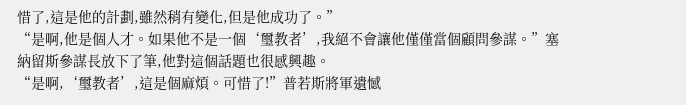惜了,這是他的計劃,雖然稍有變化,但是他成功了。”
“是啊,他是個人才。如果他不是一個‘璽教者’,我絕不會讓他僅僅當個顧問參謀。”塞納留斯參謀長放下了筆,他對這個話題也很感興趣。
“是啊,‘璽教者’,這是個麻煩。可惜了!”普若斯將軍遺憾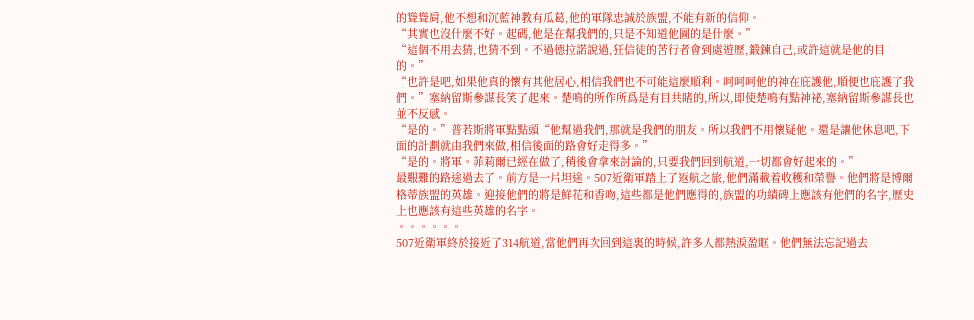的聳聳肩,他不想和沉藍神教有瓜葛,他的軍隊忠誠於族盟,不能有新的信仰。
“其實也沒什麼不好。起碼,他是在幫我們的,只是不知道他圖的是什麼。”
“這個不用去猜,也猜不到。不過德拉諾說過,狂信徒的苦行者會到處遊歷,鍛鍊自己,或許這就是他的目的。”
“也許是吧,如果他真的懷有其他居心,相信我們也不可能這麼順利。呵呵呵他的神在庇護他,順便也庇護了我們。”塞納留斯參謀長笑了起來。楚鳴的所作所爲是有目共睹的,所以,即使楚鳴有點神祕,塞納留斯參謀長也並不反感。
“是的。”普若斯將軍點點頭“他幫過我們,那就是我們的朋友。所以我們不用懷疑他。還是讓他休息吧,下面的計劃就由我們來做,相信後面的路會好走得多。”
“是的。將軍。菲莉爾已經在做了,稍後會拿來討論的,只要我們回到航道,一切都會好起來的。”
最艱難的路途過去了。前方是一片坦途。507近衛軍踏上了返航之旅,他們滿載着收穫和榮譽。他們將是博爾格蒂族盟的英雄。迎接他們的將是鮮花和香吻,這些都是他們應得的,族盟的功績碑上應該有他們的名字,歷史上也應該有這些英雄的名字。
。。。。。。
507近衛軍終於接近了314航道,當他們再次回到這裏的時候,許多人都熱淚盈眶。他們無法忘記過去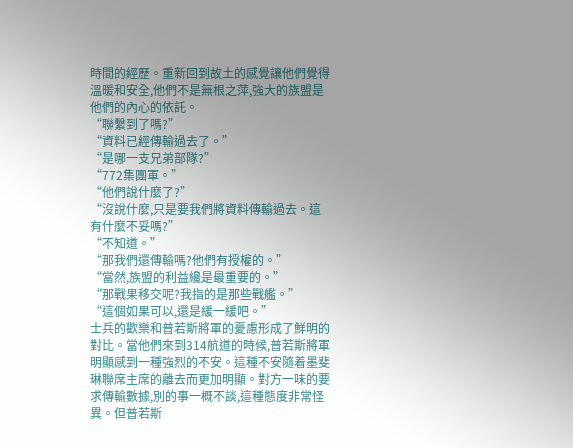時間的經歷。重新回到故土的感覺讓他們覺得溫暖和安全,他們不是無根之萍,強大的族盟是他們的內心的依託。
“聯繫到了嗎?”
“資料已經傳輸過去了。”
“是哪一支兄弟部隊?”
“772集團軍。”
“他們說什麼了?”
“沒說什麼,只是要我們將資料傳輸過去。這有什麼不妥嗎?”
“不知道。”
“那我們還傳輸嗎?他們有授權的。”
“當然,族盟的利益纔是最重要的。”
“那戰果移交呢?我指的是那些戰艦。”
“這個如果可以,還是緩一緩吧。”
士兵的歡樂和普若斯將軍的憂慮形成了鮮明的對比。當他們來到314航道的時候,普若斯將軍明顯感到一種強烈的不安。這種不安隨着墨斐琳聯席主席的離去而更加明顯。對方一味的要求傳輸數據,別的事一概不談,這種態度非常怪異。但普若斯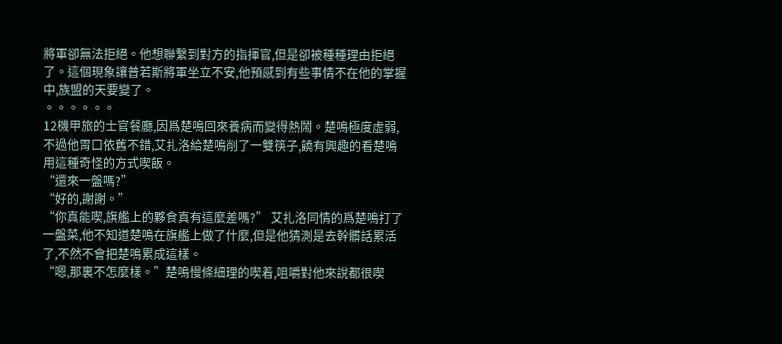將軍卻無法拒絕。他想聯繫到對方的指揮官,但是卻被種種理由拒絕了。這個現象讓普若斯將軍坐立不安,他預感到有些事情不在他的掌握中,族盟的天要變了。
。。。。。。
12機甲旅的士官餐廳,因爲楚鳴回來養病而變得熱鬧。楚鳴極度虛弱,不過他胃口依舊不錯,艾扎洛給楚鳴削了一雙筷子,饒有興趣的看楚鳴用這種奇怪的方式喫飯。
“還來一盤嗎?”
“好的,謝謝。”
“你真能喫,旗艦上的夥食真有這麼差嗎?” 艾扎洛同情的爲楚鳴打了一盤菜,他不知道楚鳴在旗艦上做了什麼,但是他猜測是去幹髒話累活了,不然不會把楚鳴累成這樣。
“嗯,那裏不怎麼樣。”楚鳴慢條細理的喫着,咀嚼對他來說都很喫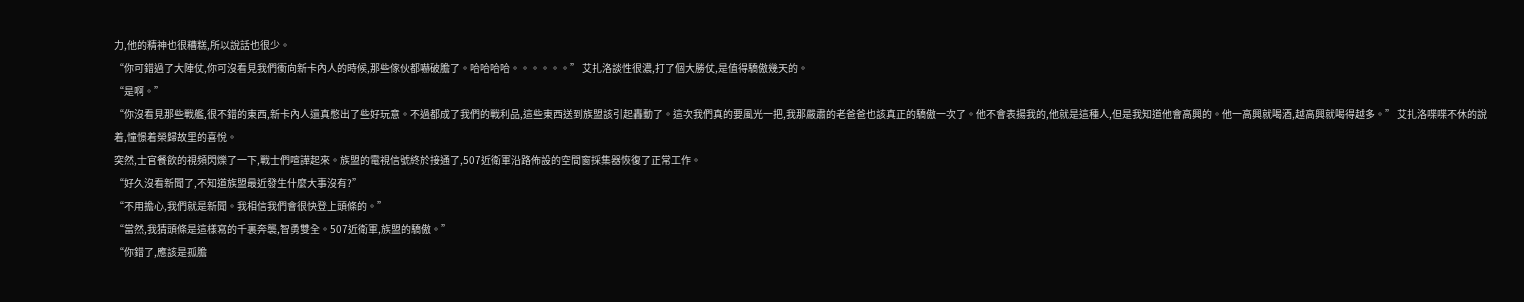力,他的精神也很糟糕,所以說話也很少。
“你可錯過了大陣仗,你可沒看見我們衝向新卡內人的時候,那些傢伙都嚇破膽了。哈哈哈哈。。。。。。” 艾扎洛談性很濃,打了個大勝仗,是值得驕傲幾天的。
“是啊。”
“你沒看見那些戰艦,很不錯的東西,新卡內人還真憋出了些好玩意。不過都成了我們的戰利品,這些東西送到族盟該引起轟動了。這次我們真的要風光一把,我那嚴肅的老爸爸也該真正的驕傲一次了。他不會表揚我的,他就是這種人,但是我知道他會高興的。他一高興就喝酒,越高興就喝得越多。” 艾扎洛喋喋不休的說着,憧憬着榮歸故里的喜悅。
突然,士官餐飲的視頻閃爍了一下,戰士們喧譁起來。族盟的電視信號終於接通了,507近衛軍沿路佈設的空間窗採集器恢復了正常工作。
“好久沒看新聞了,不知道族盟最近發生什麼大事沒有?”
“不用擔心,我們就是新聞。我相信我們會很快登上頭條的。”
“當然,我猜頭條是這樣寫的千裏奔襲,智勇雙全。507近衛軍,族盟的驕傲。”
“你錯了,應該是孤膽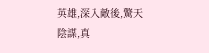英雄,深入敵後,驚天陰謀,真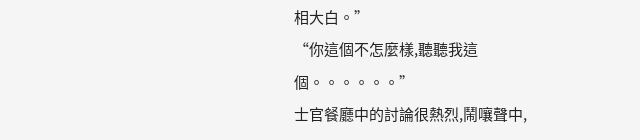相大白。”
“你這個不怎麼樣,聽聽我這個。。。。。。”
士官餐廳中的討論很熱烈,鬧嚷聲中,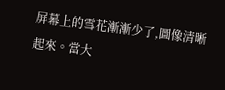屏幕上的雪花漸漸少了,圖像清晰起來。當大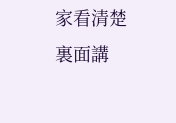家看清楚裏面講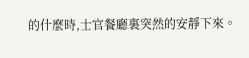的什麼時,士官餐廳裏突然的安靜下來。